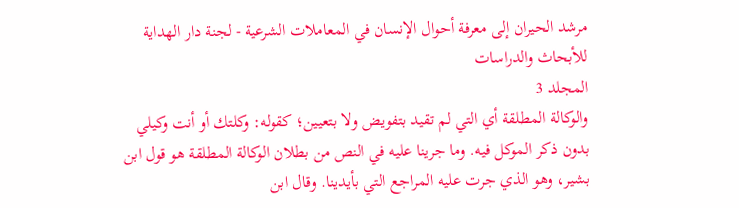مرشد الحيران إلى معرفة أحوال الإنسان في المعاملات الشرعية - لجنة دار الهداية للأبحاث والدراسات
المجلد 3
والوكالة المطلقة أي التي لم تقيد بتفويض ولا بتعيين؛ كقوله: وكلتك أو أنت وكيلي بدون ذكر الموكل فيه. وما جرينا عليه في النص من بطلان الوكالة المطلقة هو قول ابن بشير، وهو الذي جرت عليه المراجع التي بأيدينا. وقال ابن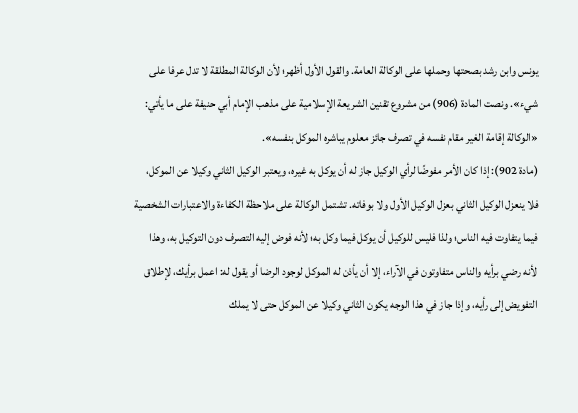يونس وابن رشد بصحتها وحملها على الوكالة العامة. والقول الأول أظهر؛ لأن الوكالة المطلقة لا تدل عرفا على شيء». ونصت المادة (906) من مشروع تقنين الشريعة الإسلامية على مذهب الإمام أبي حنيفة على ما يأتي: «الوكالة إقامة الغير مقام نفسه في تصرف جائز معلوم يباشره الموكل بنفسه».
(مادة 902): إذا كان الأمر مفوضًا لرأي الوكيل جاز له أن يوكل به غيره، ويعتبر الوكيل الثاني وكيلا عن الموكل، فلا ينعزل الوكيل الثاني بعزل الوكيل الأول ولا بوفاته. تشتمل الوكالة على ملاحظة الكفاءة والاعتبارات الشخصية فيما يتفاوت فيه الناس؛ ولذا فليس للوكيل أن يوكل فيما وكل به؛ لأنه فوض إليه التصرف دون التوكيل به، وهذا لأنه رضي برأيه والناس متفاوتون في الآراء، إلا أن يأذن له الموكل لوجود الرضا أو يقول له: اعمل برأيك، لإطلاق التفويض إلى رأيه، وإذا جاز في هذا الوجه يكون الثاني وكيلا عن الموكل حتى لا يملك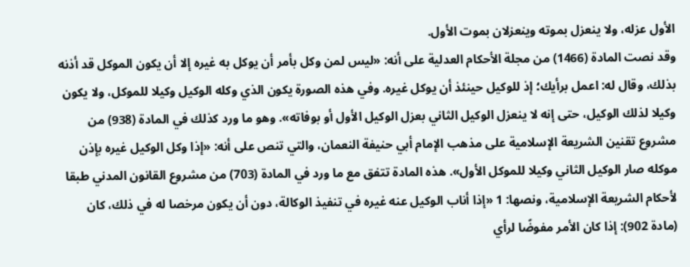الأول عزله، ولا ينعزل بموته وينعزلان بموت الأول.
وقد نصت المادة (1466) من مجلة الأحكام العدلية على أنه: «ليس لمن وكل بأمر أن يوكل به غيره إلا أن يكون الموكل قد أذنه بذلك، وقال له: اعمل برأيك؛ إذ للوكيل حينئذ أن يوكل غيره. وفي هذه الصورة يكون الذي وكله الوكيل وكيلا للموكل، ولا يكون وكيلا لذلك الوكيل، حتى إنه لا ينعزل الوكيل الثاني بعزل الوكيل الأول أو بوفاته». وهو ما ورد كذلك في المادة (938) من مشروع تقنين الشريعة الإسلامية على مذهب الإمام أبي حنيفة النعمان، والتي تنص على أنه: «إذا وكل الوكيل غيره بإذن موكله صار الوكيل الثاني وكيلا للموكل الأول». هذه المادة تتفق مع ما ورد في المادة (703) من مشروع القانون المدني طبقا لأحكام الشريعة الإسلامية، ونصها: 1 «إذا أناب الوكيل عنه غيره في تنفيذ الوكالة، دون أن يكون مرخصا له في ذلك، كان
(مادة 902): إذا كان الأمر مفوضًا لرأي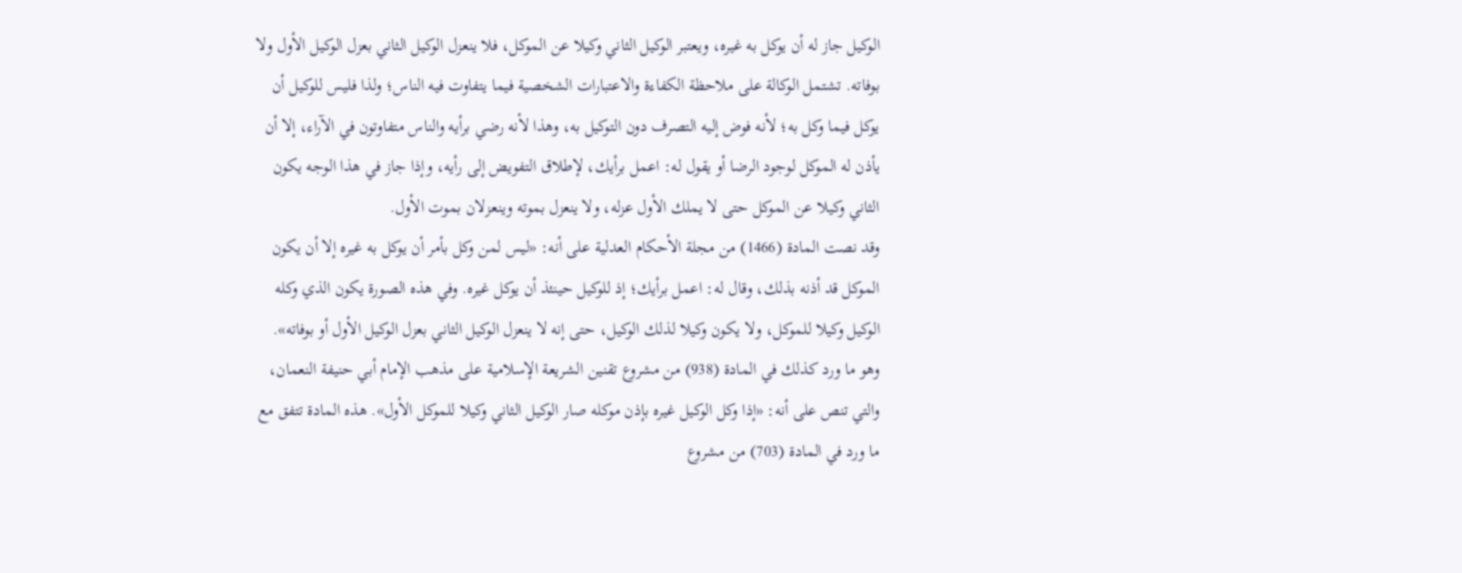الوكيل جاز له أن يوكل به غيره، ويعتبر الوكيل الثاني وكيلا عن الموكل، فلا ينعزل الوكيل الثاني بعزل الوكيل الأول ولا بوفاته. تشتمل الوكالة على ملاحظة الكفاءة والاعتبارات الشخصية فيما يتفاوت فيه الناس؛ ولذا فليس للوكيل أن يوكل فيما وكل به؛ لأنه فوض إليه التصرف دون التوكيل به، وهذا لأنه رضي برأيه والناس متفاوتون في الآراء، إلا أن يأذن له الموكل لوجود الرضا أو يقول له: اعمل برأيك، لإطلاق التفويض إلى رأيه، وإذا جاز في هذا الوجه يكون الثاني وكيلا عن الموكل حتى لا يملك الأول عزله، ولا ينعزل بموته وينعزلان بموت الأول.
وقد نصت المادة (1466) من مجلة الأحكام العدلية على أنه: «ليس لمن وكل بأمر أن يوكل به غيره إلا أن يكون الموكل قد أذنه بذلك، وقال له: اعمل برأيك؛ إذ للوكيل حينئذ أن يوكل غيره. وفي هذه الصورة يكون الذي وكله الوكيل وكيلا للموكل، ولا يكون وكيلا لذلك الوكيل، حتى إنه لا ينعزل الوكيل الثاني بعزل الوكيل الأول أو بوفاته». وهو ما ورد كذلك في المادة (938) من مشروع تقنين الشريعة الإسلامية على مذهب الإمام أبي حنيفة النعمان، والتي تنص على أنه: «إذا وكل الوكيل غيره بإذن موكله صار الوكيل الثاني وكيلا للموكل الأول». هذه المادة تتفق مع ما ورد في المادة (703) من مشروع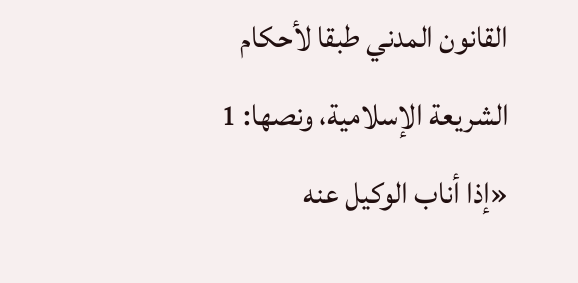القانون المدني طبقا لأحكام الشريعة الإسلامية، ونصها: 1 «إذا أناب الوكيل عنه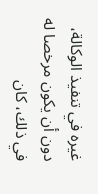غيره في تنفيذ الوكالة، دون أن يكون مرخصا له في ذلك، كان